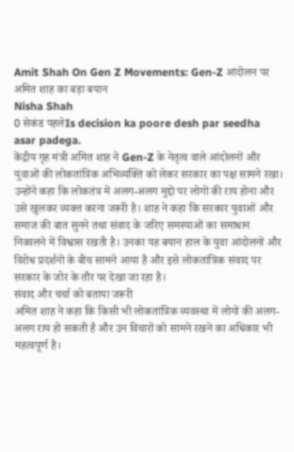Amit Shah On Gen Z Movements: Gen-Z आंदोलन पर अमित शाह का बड़ा बयान
Nisha Shah
0 सेकंड पहलेIs decision ka poore desh par seedha asar padega.
केंद्रीय गृह मंत्री अमित शाह ने Gen-Z के नेतृत्व वाले आंदोलनों और युवाओं की लोकतांत्रिक अभिव्यक्ति को लेकर सरकार का पक्ष सामने रखा। उन्होंने कहा कि लोकतंत्र में अलग-अलग मुद्दों पर लोगों की राय होना और उसे खुलकर व्यक्त करना जरूरी है। शाह ने कहा कि सरकार युवाओं और समाज की बात सुनने तथा संवाद के जरिए समस्याओं का समाधान निकालने में विश्वास रखती है। उनका यह बयान हाल के युवा आंदोलनों और विरोध प्रदर्शनों के बीच सामने आया है और इसे लोकतांत्रिक संवाद पर सरकार के जोर के तौर पर देखा जा रहा है।
संवाद और चर्चा को बताया जरूरी
अमित शाह ने कहा कि किसी भी लोकतांत्रिक व्यवस्था में लोगों की अलग-अलग राय हो सकती है और उन विचारों को सामने रखने का अधिकार भी महत्वपूर्ण है।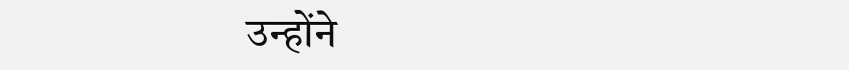उन्होंने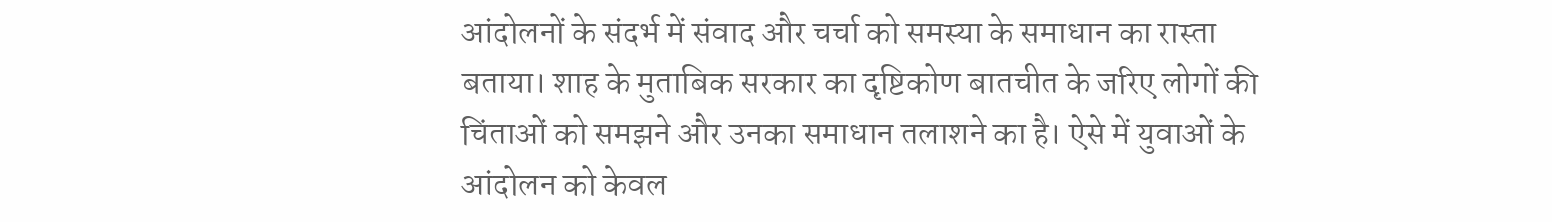आंदोलनों के संदर्भ में संवाद और चर्चा को समस्या के समाधान का रास्ता बताया। शाह के मुताबिक सरकार का दृष्टिकोण बातचीत के जरिए लोगों की चिंताओं को समझने और उनका समाधान तलाशने का है। ऐसे में युवाओं के आंदोलन को केवल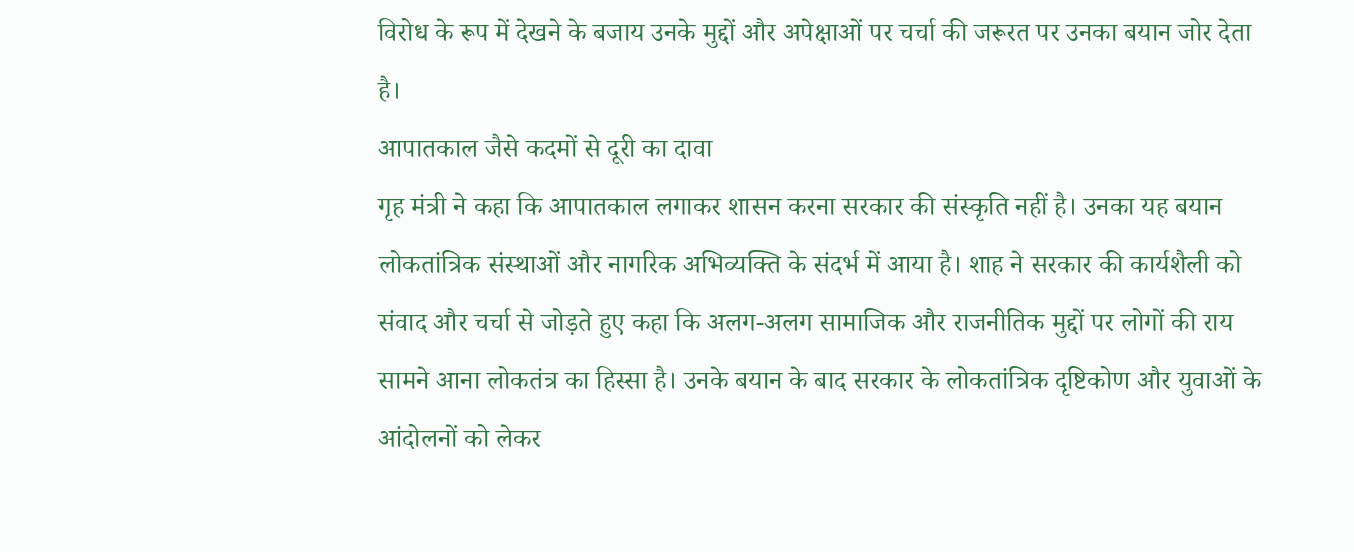विरोध के रूप में देखने के बजाय उनके मुद्दों और अपेक्षाओं पर चर्चा की जरूरत पर उनका बयान जोर देता है।
आपातकाल जैसे कदमों से दूरी का दावा
गृह मंत्री ने कहा कि आपातकाल लगाकर शासन करना सरकार की संस्कृति नहीं है। उनका यह बयान लोकतांत्रिक संस्थाओं और नागरिक अभिव्यक्ति के संदर्भ में आया है। शाह ने सरकार की कार्यशैली को संवाद और चर्चा से जोड़ते हुए कहा कि अलग-अलग सामाजिक और राजनीतिक मुद्दों पर लोगों की राय सामने आना लोकतंत्र का हिस्सा है। उनके बयान के बाद सरकार के लोकतांत्रिक दृष्टिकोण और युवाओं के आंदोलनों को लेकर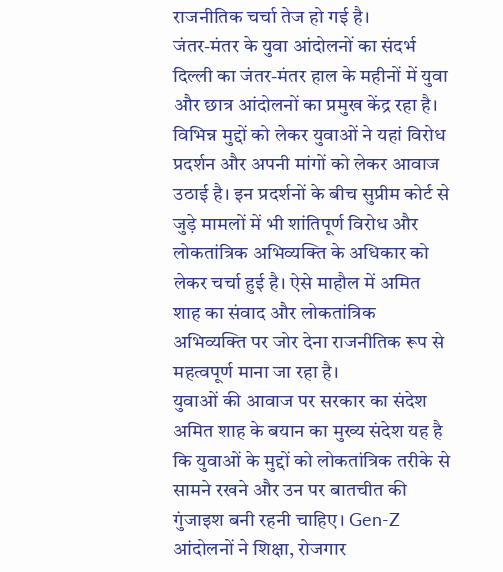राजनीतिक चर्चा तेज हो गई है।
जंतर-मंतर के युवा आंदोलनों का संदर्भ
दिल्ली का जंतर-मंतर हाल के महीनों में युवा और छात्र आंदोलनों का प्रमुख केंद्र रहा है। विभिन्न मुद्दों को लेकर युवाओं ने यहां विरोध प्रदर्शन और अपनी मांगों को लेकर आवाज उठाई है। इन प्रदर्शनों के बीच सुप्रीम कोर्ट से जुड़े मामलों में भी शांतिपूर्ण विरोध और लोकतांत्रिक अभिव्यक्ति के अधिकार को लेकर चर्चा हुई है। ऐसे माहौल में अमित शाह का संवाद और लोकतांत्रिक अभिव्यक्ति पर जोर देना राजनीतिक रूप से महत्वपूर्ण माना जा रहा है।
युवाओं की आवाज पर सरकार का संदेश
अमित शाह के बयान का मुख्य संदेश यह है कि युवाओं के मुद्दों को लोकतांत्रिक तरीके से सामने रखने और उन पर बातचीत की गुंजाइश बनी रहनी चाहिए। Gen-Z आंदोलनों ने शिक्षा, रोजगार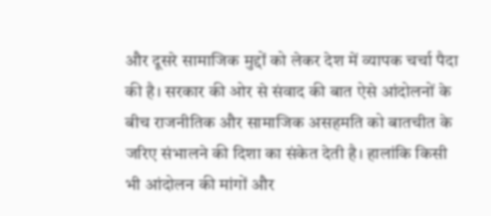और दूसरे सामाजिक मुद्दों को लेकर देश में व्यापक चर्चा पैदा की है। सरकार की ओर से संवाद की बात ऐसे आंदोलनों के बीच राजनीतिक और सामाजिक असहमति को बातचीत के जरिए संभालने की दिशा का संकेत देती है। हालांकि किसी भी आंदोलन की मांगों और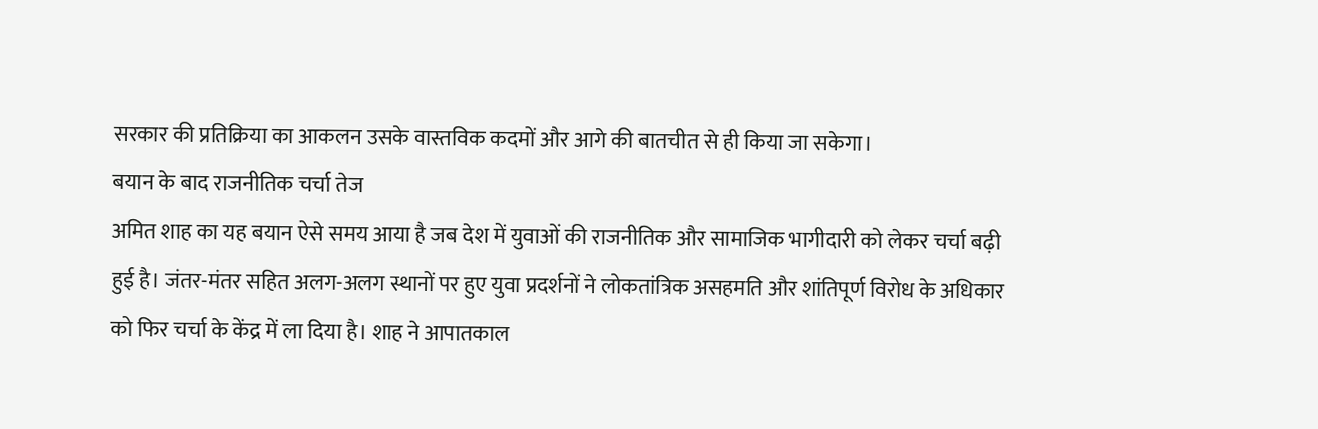सरकार की प्रतिक्रिया का आकलन उसके वास्तविक कदमों और आगे की बातचीत से ही किया जा सकेगा।
बयान के बाद राजनीतिक चर्चा तेज
अमित शाह का यह बयान ऐसे समय आया है जब देश में युवाओं की राजनीतिक और सामाजिक भागीदारी को लेकर चर्चा बढ़ी हुई है। जंतर-मंतर सहित अलग-अलग स्थानों पर हुए युवा प्रदर्शनों ने लोकतांत्रिक असहमति और शांतिपूर्ण विरोध के अधिकार को फिर चर्चा के केंद्र में ला दिया है। शाह ने आपातकाल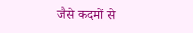जैसे कदमों से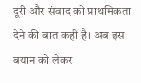दूरी और संवाद को प्राथमिकता देने की बात कही है। अब इस बयान को लेकर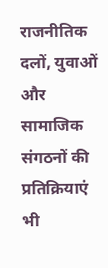राजनीतिक दलों, युवाओं और सामाजिक संगठनों की प्रतिक्रियाएं भी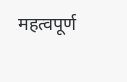महत्वपूर्ण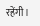रहेंगी।